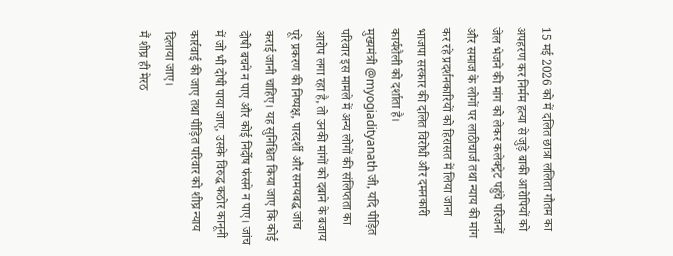15 मई 2026 को में दलित छात्रा ललिता गौतम का अपहरण कर निर्मम हत्या से जुड़े बाकी आरोपियों को जेल भेजने की मांग को लेकर कलेक्ट्रेट पहुंचे परिजनों और समाज के लोगों पर लाठीचार्ज तथा न्याय की मांग कर रहे प्रदर्शनकारियों को हिरासत में लिया जाना भाजपा सरकार की दलित विरोधी और दमनकारी कार्यशैली को दर्शाता है।
मुख्यमंत्री @myogiadityanath जी, यदि पीड़ित परिवार इस मामले में अन्य लोगों की संलिप्तता का आरोप लगा रहा है, तो उनकी मांगों को दबाने के बजाय पूरे प्रकरण की निष्पक्ष, पारदर्शी और समयबद्ध जांच कराई जानी चाहिए। यह सुनिश्चित किया जाए कि कोई दोषी बचने न पाए और कोई निर्दोष फंसने न पाए। जांच में जो भी दोषी पाया जाए, उसके विरुद्ध कठोर कानूनी कार्रवाई की जाए तथा पीड़ित परिवार को शीघ्र न्याय दिलाया जाए।
मैं शीघ्र ही मेरठ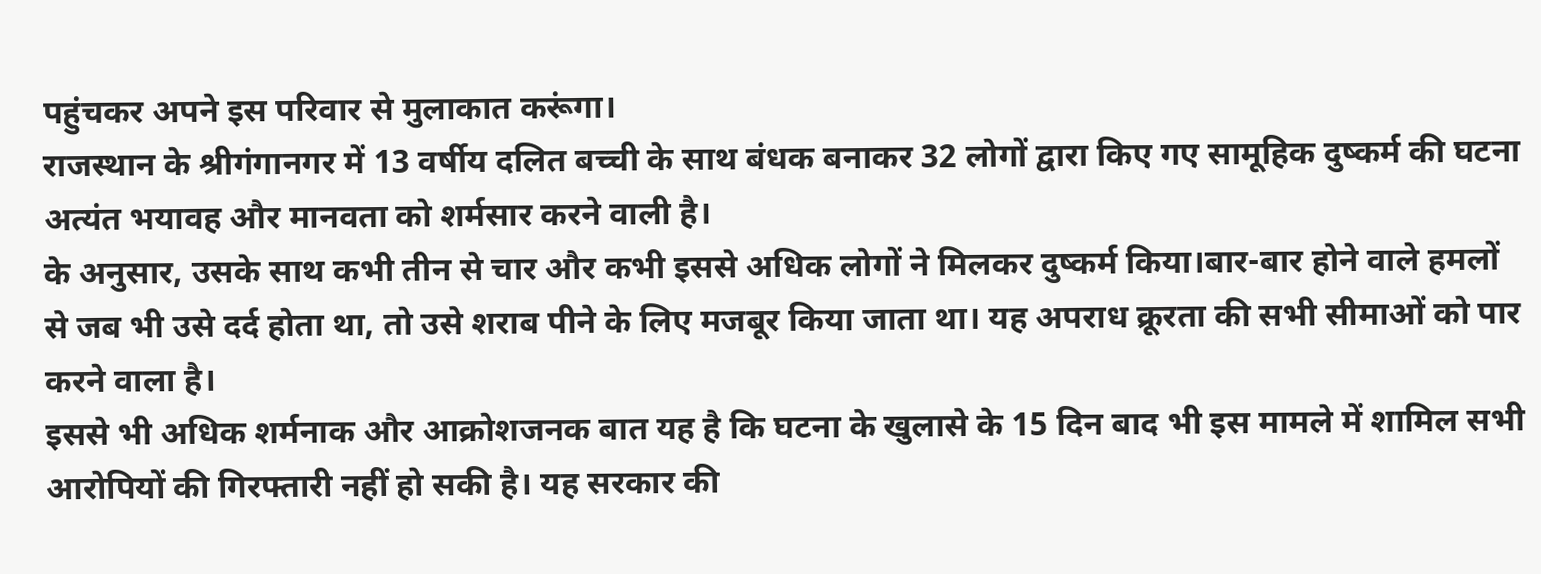पहुंचकर अपने इस परिवार से मुलाकात करूंगा।
राजस्थान के श्रीगंगानगर में 13 वर्षीय दलित बच्ची के साथ बंधक बनाकर 32 लोगों द्वारा किए गए सामूहिक दुष्कर्म की घटना अत्यंत भयावह और मानवता को शर्मसार करने वाली है।
के अनुसार, उसके साथ कभी तीन से चार और कभी इससे अधिक लोगों ने मिलकर दुष्कर्म किया।बार-बार होने वाले हमलों से जब भी उसे दर्द होता था, तो उसे शराब पीने के लिए मजबूर किया जाता था। यह अपराध क्रूरता की सभी सीमाओं को पार करने वाला है।
इससे भी अधिक शर्मनाक और आक्रोशजनक बात यह है कि घटना के खुलासे के 15 दिन बाद भी इस मामले में शामिल सभी आरोपियों की गिरफ्तारी नहीं हो सकी है। यह सरकार की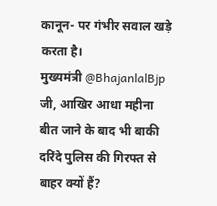कानून- पर गंभीर सवाल खड़े करता है।
मुख्यमंत्री @BhajanlalBjp जी, आखिर आधा महीना बीत जाने के बाद भी बाकी दरिंदे पुलिस की गिरफ्त से बाहर क्यों हैं?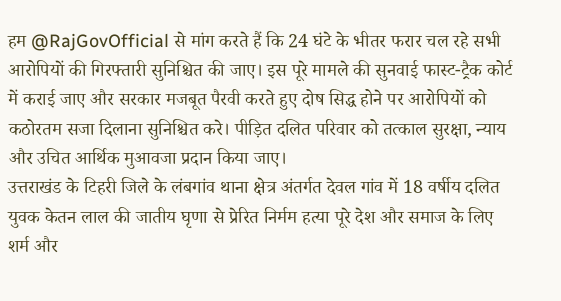हम @RajGovOfficial से मांग करते हैं कि 24 घंटे के भीतर फरार चल रहे सभी आरोपियों की गिरफ्तारी सुनिश्चित की जाए। इस पूरे मामले की सुनवाई फास्ट-ट्रैक कोर्ट में कराई जाए और सरकार मजबूत पैरवी करते हुए दोष सिद्ध होने पर आरोपियों को कठोरतम सजा दिलाना सुनिश्चित करे। पीड़ित दलित परिवार को तत्काल सुरक्षा, न्याय और उचित आर्थिक मुआवजा प्रदान किया जाए।
उत्तराखंड के टिहरी जिले के लंबगांव थाना क्षेत्र अंतर्गत देवल गांव में 18 वर्षीय दलित युवक केतन लाल की जातीय घृणा से प्रेरित निर्मम हत्या पूरे देश और समाज के लिए शर्म और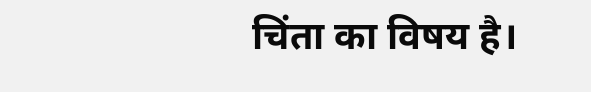चिंता का विषय है।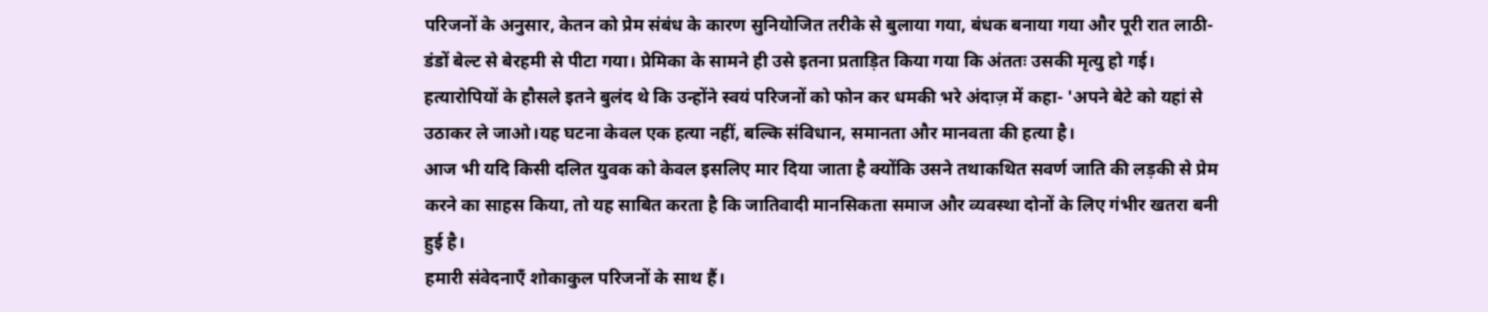परिजनों के अनुसार, केतन को प्रेम संबंध के कारण सुनियोजित तरीके से बुलाया गया, बंधक बनाया गया और पूरी रात लाठी-डंडों बेल्ट से बेरहमी से पीटा गया। प्रेमिका के सामने ही उसे इतना प्रताड़ित किया गया कि अंततः उसकी मृत्यु हो गई। हत्यारोपियों के हौसले इतने बुलंद थे कि उन्होंने स्वयं परिजनों को फोन कर धमकी भरे अंदाज़ में कहा- 'अपने बेटे को यहां से उठाकर ले जाओ।यह घटना केवल एक हत्या नहीं, बल्कि संविधान, समानता और मानवता की हत्या है।
आज भी यदि किसी दलित युवक को केवल इसलिए मार दिया जाता है क्योंकि उसने तथाकथित सवर्ण जाति की लड़की से प्रेम करने का साहस किया, तो यह साबित करता है कि जातिवादी मानसिकता समाज और व्यवस्था दोनों के लिए गंभीर खतरा बनी हुई है।
हमारी संवेदनाएँ शोकाकुल परिजनों के साथ हैं।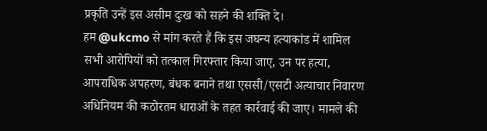प्रकृति उन्हें इस असीम दुःख को सहने की शक्ति दे।
हम @ukcmo से मांग करते हैं कि इस जघन्य हत्याकांड में शामिल सभी आरोपियों को तत्काल गिरफ्तार किया जाए, उन पर हत्या, आपराधिक अपहरण, बंधक बनाने तथा एससी/एसटी अत्याचार निवारण अधिनियम की कठोरतम धाराओं के तहत कार्रवाई की जाए। मामले की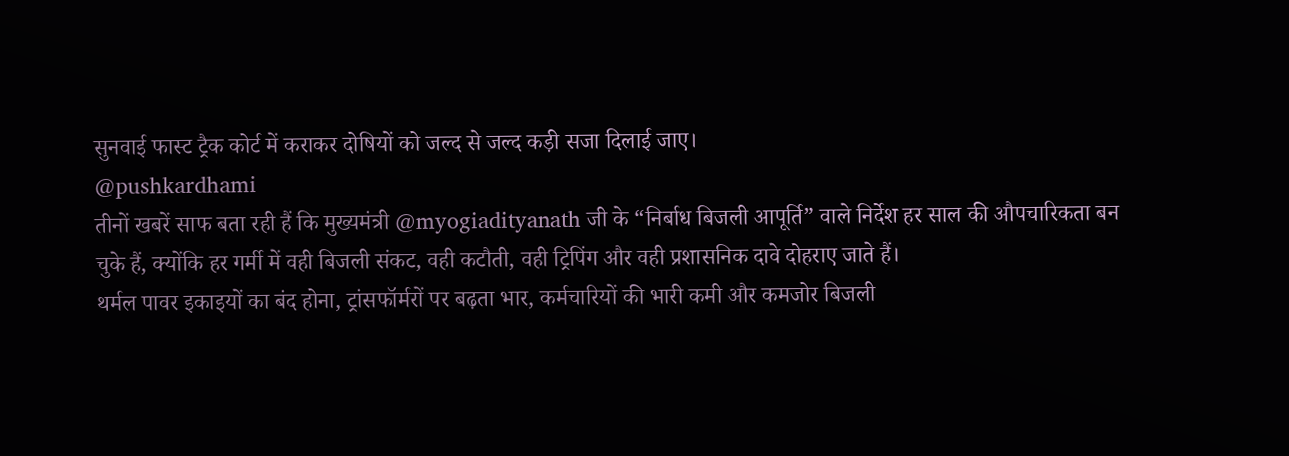सुनवाई फास्ट ट्रैक कोर्ट में कराकर दोषियों को जल्द से जल्द कड़ी सजा दिलाई जाए।
@pushkardhami
तीनों खबरें साफ बता रही हैं कि मुख्यमंत्री @myogiadityanath जी के “निर्बाध बिजली आपूर्ति” वाले निर्देश हर साल की औपचारिकता बन चुके हैं, क्योंकि हर गर्मी में वही बिजली संकट, वही कटौती, वही ट्रिपिंग और वही प्रशासनिक दावे दोहराए जाते हैं।
थर्मल पावर इकाइयों का बंद होना, ट्रांसफॉर्मरों पर बढ़ता भार, कर्मचारियों की भारी कमी और कमजोर बिजली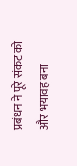प्रबंधन ने पूरे संकट को और भयावह बना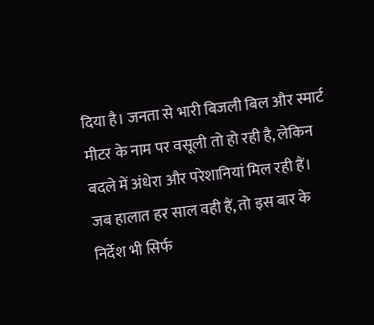दिया है। जनता से भारी बिजली बिल और स्मार्ट मीटर के नाम पर वसूली तो हो रही है, लेकिन बदले में अंधेरा और परेशानियां मिल रही हैं।
जब हालात हर साल वही हैं, तो इस बार के निर्देश भी सिर्फ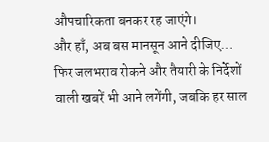औपचारिकता बनकर रह जाएंगे।
और हाँ, अब बस मानसून आने दीजिए… फिर जलभराव रोकने और तैयारी के निर्देशों वाली खबरें भी आने लगेंगी, जबकि हर साल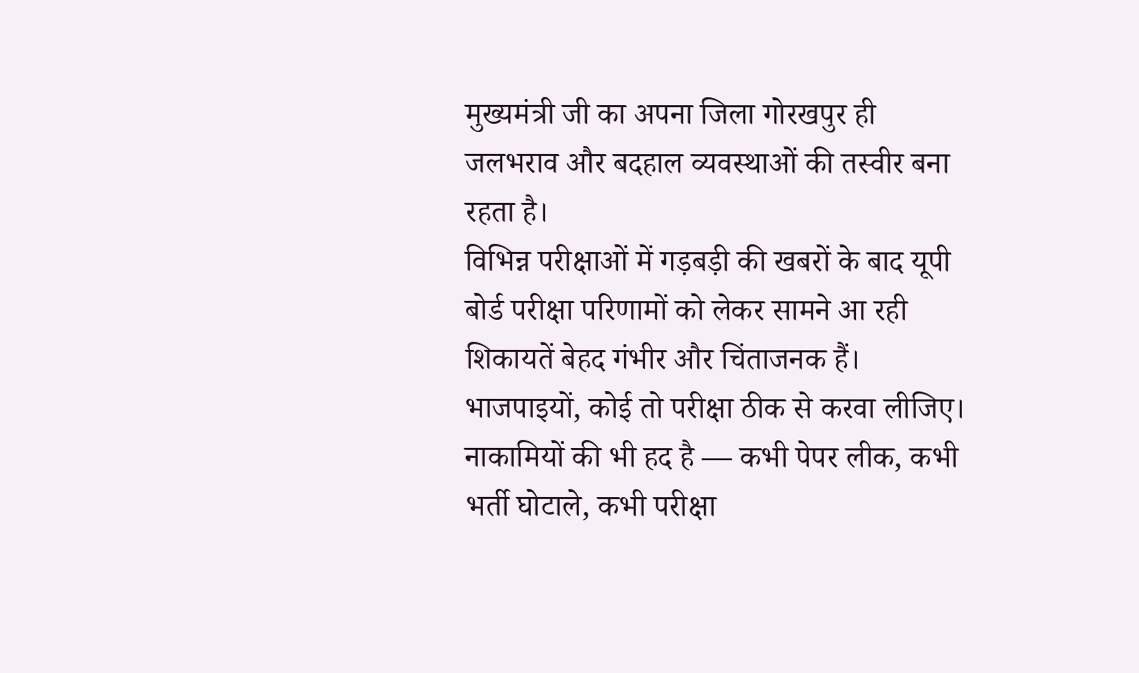मुख्यमंत्री जी का अपना जिला गोरखपुर ही जलभराव और बदहाल व्यवस्थाओं की तस्वीर बना रहता है।
विभिन्न परीक्षाओं में गड़बड़ी की खबरों के बाद यूपी बोर्ड परीक्षा परिणामों को लेकर सामने आ रही शिकायतें बेहद गंभीर और चिंताजनक हैं।
भाजपाइयों, कोई तो परीक्षा ठीक से करवा लीजिए।
नाकामियों की भी हद है — कभी पेपर लीक, कभी भर्ती घोटाले, कभी परीक्षा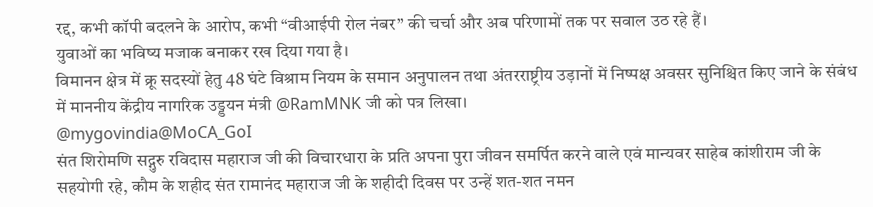रद्द, कभी कॉपी बदलने के आरोप, कभी “वीआईपी रोल नंबर” की चर्चा और अब परिणामों तक पर सवाल उठ रहे हैं।
युवाओं का भविष्य मजाक बनाकर रख दिया गया है।
विमानन क्षेत्र में क्रू सदस्यों हेतु 48 घंटे विश्राम नियम के समान अनुपालन तथा अंतरराष्ट्रीय उड़ानों में निष्पक्ष अवसर सुनिश्चित किए जाने के संबंध में माननीय केंद्रीय नागरिक उड्डयन मंत्री @RamMNK जी को पत्र लिखा।
@mygovindia@MoCA_GoI
संत शिरोमणि सद्गुरु रविदास महाराज जी की विचारधारा के प्रति अपना पुरा जीवन समर्पित करने वाले एवं मान्यवर साहेब कांशीराम जी के सहयोगी रहे, कौम के शहीद संत रामानंद महाराज जी के शहीदी दिवस पर उन्हें शत-शत नमन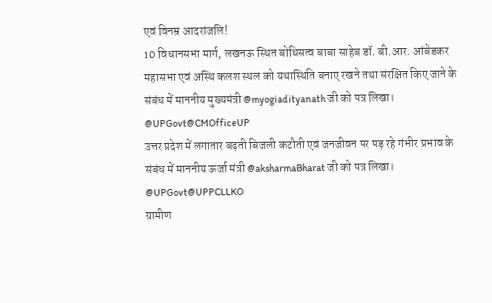एवं विनम्र आदरांजलि!
10 विधानसभा मार्ग, लखनऊ स्थित बोधिसत्व बाबा साहेब डॉ. बी.आर. आंबेडकर महासभा एवं अस्थि कलश स्थल को यथास्थिति बनाए रखने तथा संरक्षित किए जाने के संबंध में माननीय मुख्यमंत्री @myogiadityanath जी को पत्र लिखा।
@UPGovt@CMOfficeUP
उत्तर प्रदेश में लगातार बढ़ती बिजली कटौती एवं जनजीवन पर पड़ रहे गंभीर प्रभाव के संबंध में माननीय ऊर्जा मंत्री @aksharmaBharat जी को पत्र लिखा।
@UPGovt@UPPCLLKO
ग्रामीण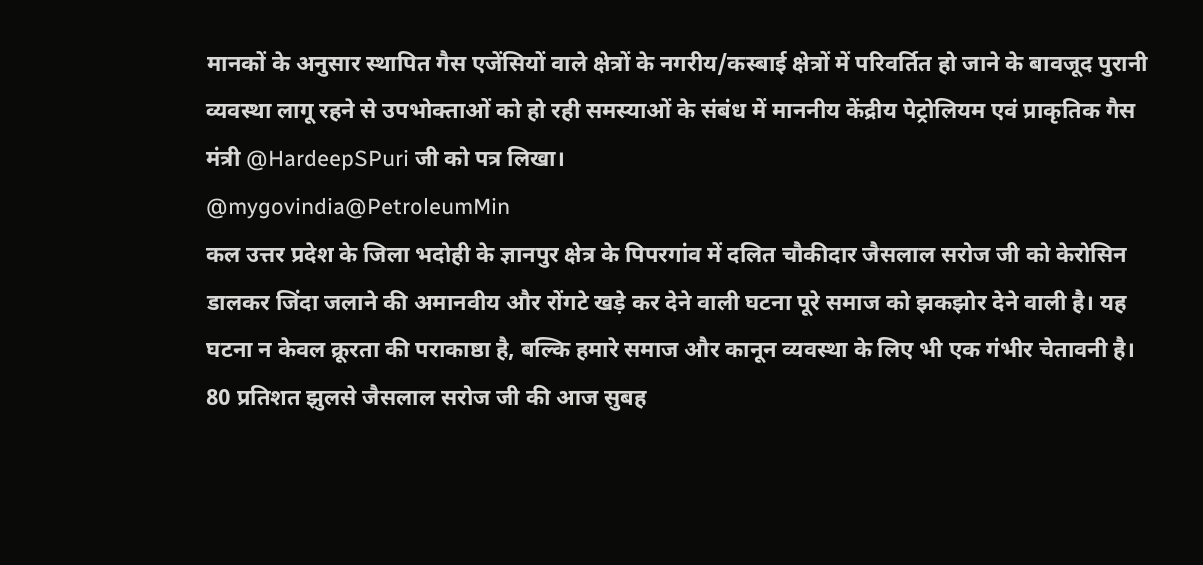मानकों के अनुसार स्थापित गैस एजेंसियों वाले क्षेत्रों के नगरीय/कस्बाई क्षेत्रों में परिवर्तित हो जाने के बावजूद पुरानी व्यवस्था लागू रहने से उपभोक्ताओं को हो रही समस्याओं के संबंध में माननीय केंद्रीय पेट्रोलियम एवं प्राकृतिक गैस मंत्री @HardeepSPuri जी को पत्र लिखा।
@mygovindia@PetroleumMin
कल उत्तर प्रदेश के जिला भदोही के ज्ञानपुर क्षेत्र के पिपरगांव में दलित चौकीदार जैसलाल सरोज जी को केरोसिन डालकर जिंदा जलाने की अमानवीय और रोंगटे खड़े कर देने वाली घटना पूरे समाज को झकझोर देने वाली है। यह घटना न केवल क्रूरता की पराकाष्ठा है, बल्कि हमारे समाज और कानून व्यवस्था के लिए भी एक गंभीर चेतावनी है।
80 प्रतिशत झुलसे जैसलाल सरोज जी की आज सुबह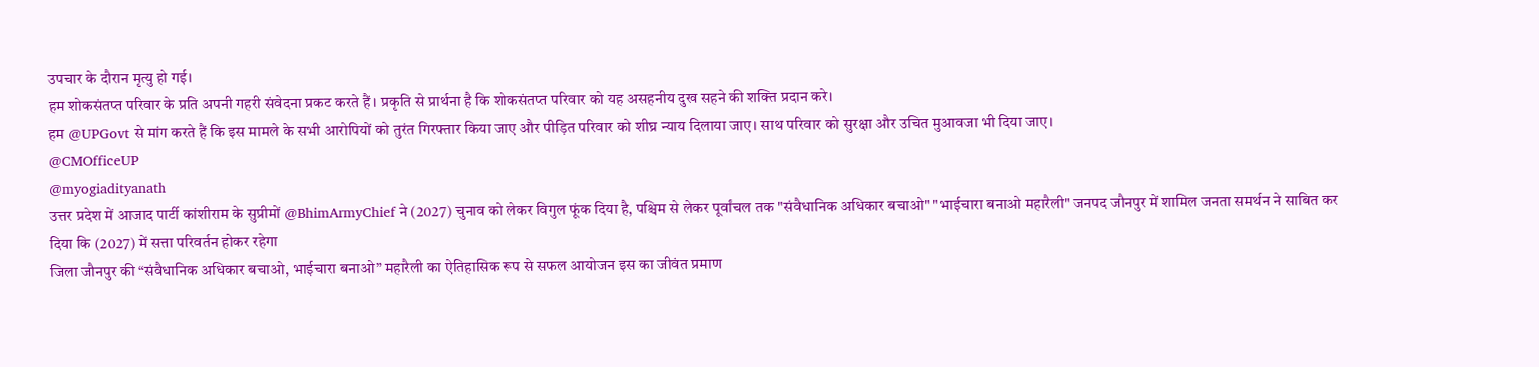उपचार के दौरान मृत्यु हो गई।
हम शोकसंतप्त परिवार के प्रति अपनी गहरी संवेदना प्रकट करते हैं। प्रकृति से प्रार्थना है कि शोकसंतप्त परिवार को यह असहनीय दुख सहने की शक्ति प्रदान करे।
हम @UPGovt से मांग करते हैं कि इस मामले के सभी आरोपियों को तुरंत गिरफ्तार किया जाए और पीड़ित परिवार को शीघ्र न्याय दिलाया जाए। साथ परिवार को सुरक्षा और उचित मुआवजा भी दिया जाए।
@CMOfficeUP
@myogiadityanath
उत्तर प्रदेश में आजाद पार्टी कांशीराम के सुप्रीमों @BhimArmyChief ने (2027) चुनाव को लेकर विगुल फूंक दिया है, पश्चिम से लेकर पूर्वांचल तक "संवैधानिक अधिकार बचाओ" "भाईचारा बनाओ महारैली" जनपद जौनपुर में शामिल जनता समर्थन ने साबित कर दिया कि (2027) में सत्ता परिवर्तन होकर रहेगा
जिला जौनपुर की “संवैधानिक अधिकार बचाओ, भाईचारा बनाओ” महारैली का ऐतिहासिक रूप से सफल आयोजन इस का जीवंत प्रमाण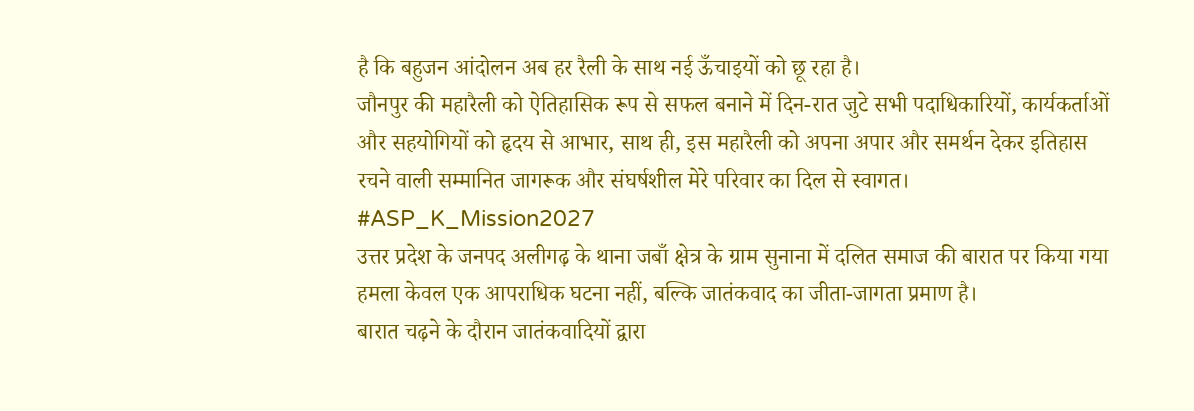है कि बहुजन आंदोलन अब हर रैली के साथ नई ऊँचाइयों को छू रहा है।
जौनपुर की महारैली को ऐतिहासिक रूप से सफल बनाने में दिन-रात जुटे सभी पदाधिकारियों, कार्यकर्ताओं और सहयोगियों को हृदय से आभार, साथ ही, इस महारैली को अपना अपार और समर्थन देकर इतिहास रचने वाली सम्मानित जागरूक और संघर्षशील मेरे परिवार का दिल से स्वागत।
#ASP_K_Mission2027
उत्तर प्रदेश के जनपद अलीगढ़ के थाना जबाँ क्षेत्र के ग्राम सुनाना में दलित समाज की बारात पर किया गया हमला केवल एक आपराधिक घटना नहीं, बल्कि जातंकवाद का जीता-जागता प्रमाण है।
बारात चढ़ने के दौरान जातंकवादियों द्वारा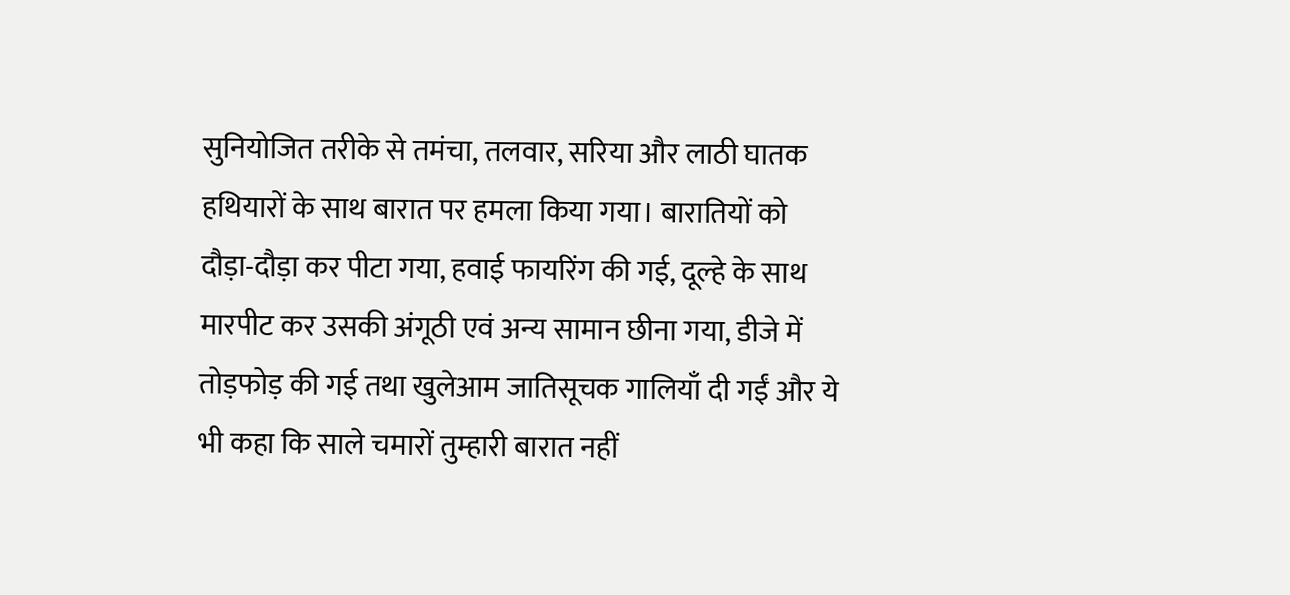सुनियोजित तरीके से तमंचा, तलवार, सरिया और लाठी घातक हथियारों के साथ बारात पर हमला किया गया। बारातियों को दौड़ा-दौड़ा कर पीटा गया, हवाई फायरिंग की गई, दूल्हे के साथ मारपीट कर उसकी अंगूठी एवं अन्य सामान छीना गया, डीजे में तोड़फोड़ की गई तथा खुलेआम जातिसूचक गालियाँ दी गईं और ये भी कहा कि साले चमारों तुम्हारी बारात नहीं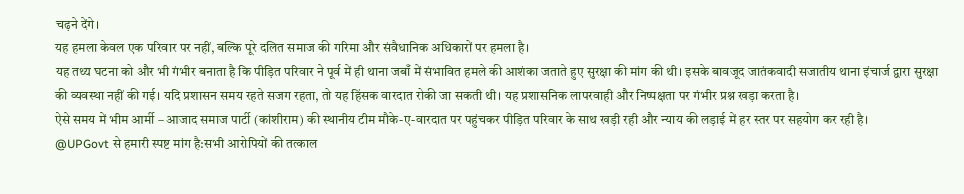चढ़ने देंगे।
यह हमला केवल एक परिवार पर नहीं, बल्कि पूरे दलित समाज की गरिमा और संवैधानिक अधिकारों पर हमला है।
यह तथ्य घटना को और भी गंभीर बनाता है कि पीड़ित परिवार ने पूर्व में ही थाना जबाँ में संभावित हमले की आशंका जताते हुए सुरक्षा की मांग की थी। इसके बावजूद जातंकवादी सजातीय थाना इंचार्ज द्वारा सुरक्षा की व्यवस्था नहीं की गई। यदि प्रशासन समय रहते सजग रहता, तो यह हिंसक वारदात रोकी जा सकती थी। यह प्रशासनिक लापरवाही और निष्पक्षता पर गंभीर प्रश्न खड़ा करता है।
ऐसे समय में भीम आर्मी – आजाद समाज पार्टी (कांशीराम) की स्थानीय टीम मौके-ए-वारदात पर पहुंचकर पीड़ित परिवार के साथ खड़ी रही और न्याय की लड़ाई में हर स्तर पर सहयोग कर रही है।
@UPGovt से हमारी स्पष्ट मांग है:सभी आरोपियों की तत्काल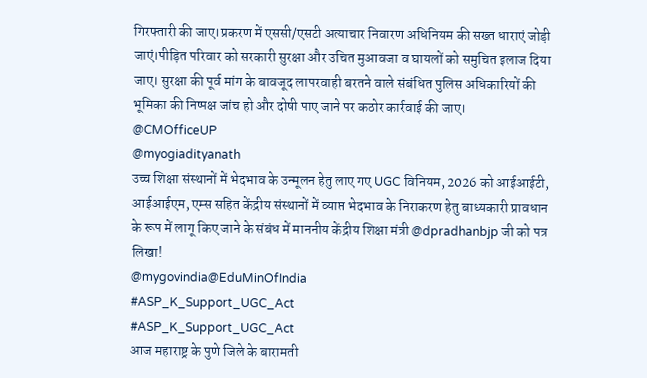गिरफ्तारी की जाए।प्रकरण में एससी/एसटी अत्याचार निवारण अधिनियम की सख्त धाराएं जोड़ी जाएं।पीड़ित परिवार को सरकारी सुरक्षा और उचित मुआवजा व घायलों को समुचित इलाज दिया जाए। सुरक्षा की पूर्व मांग के बावजूद लापरवाही बरतने वाले संबंधित पुलिस अधिकारियों की भूमिका की निष्पक्ष जांच हो और दोषी पाए जाने पर कठोर कार्रवाई की जाए।
@CMOfficeUP
@myogiadityanath
उच्च शिक्षा संस्थानों में भेदभाव के उन्मूलन हेतु लाए गए UGC विनियम, 2026 को आईआईटी, आईआईएम, एम्स सहित केंद्रीय संस्थानों में व्याप्त भेदभाव के निराकरण हेतु बाध्यकारी प्रावधान के रूप में लागू किए जाने के संबंध में माननीय केंद्रीय शिक्षा मंत्री @dpradhanbjp जी को पत्र लिखा!
@mygovindia@EduMinOfIndia
#ASP_K_Support_UGC_Act
#ASP_K_Support_UGC_Act
आज महाराष्ट्र के पुणे जिले के बारामती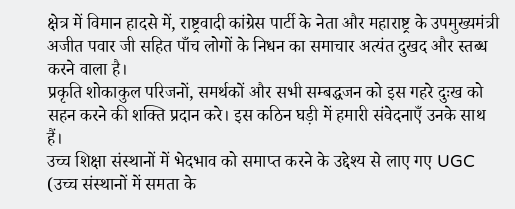क्षेत्र में विमान हादसे में, राष्ट्रवादी कांग्रेस पार्टी के नेता और महाराष्ट्र के उपमुख्यमंत्री अजीत पवार जी सहित पाँच लोगों के निधन का समाचार अत्यंत दुखद और स्तब्ध करने वाला है।
प्रकृति शोकाकुल परिजनों, समर्थकों और सभी सम्बद्धजन को इस गहरे दुःख को सहन करने की शक्ति प्रदान करे। इस कठिन घड़ी में हमारी संवेदनाएँ उनके साथ हैं।
उच्च शिक्षा संस्थानों में भेदभाव को समाप्त करने के उद्देश्य से लाए गए UGC (उच्च संस्थानों में समता के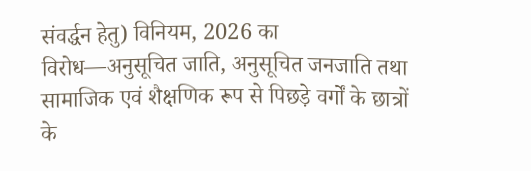संवर्द्धन हेतु) विनियम, 2026 का विरोध—अनुसूचित जाति, अनुसूचित जनजाति तथा सामाजिक एवं शैक्षणिक रूप से पिछड़े वर्गों के छात्रों के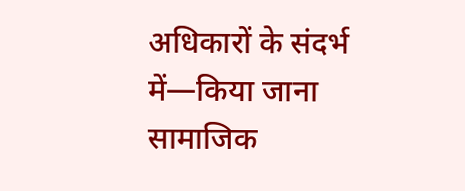अधिकारों के संदर्भ में—किया जाना सामाजिक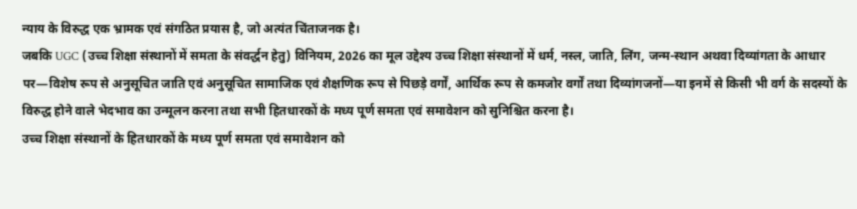न्याय के विरुद्ध एक भ्रामक एवं संगठित प्रयास है, जो अत्यंत चिंताजनक है।
जबकि UGC (उच्च शिक्षा संस्थानों में समता के संवर्द्धन हेतु) विनियम, 2026 का मूल उद्देश्य उच्च शिक्षा संस्थानों में धर्म, नस्ल, जाति, लिंग, जन्म-स्थान अथवा दिव्यांगता के आधार पर—विशेष रूप से अनुसूचित जाति एवं अनुसूचित सामाजिक एवं शैक्षणिक रूप से पिछड़े वर्गों, आर्थिक रूप से कमजोर वर्गों तथा दिव्यांगजनों—या इनमें से किसी भी वर्ग के सदस्यों के विरुद्ध होने वाले भेदभाव का उन्मूलन करना तथा सभी हितधारकों के मध्य पूर्ण समता एवं समावेशन को सुनिश्चित करना है।
उच्च शिक्षा संस्थानों के हितधारकों के मध्य पूर्ण समता एवं समावेशन को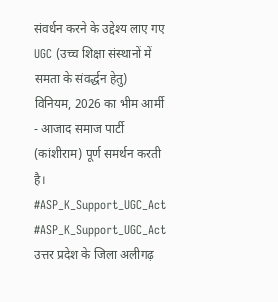संवर्धन करने के उद्देश्य लाए गए UGC (उच्च शिक्षा संस्थानों में समता के संवर्द्धन हेतु) विनियम, 2026 का भीम आर्मी - आजाद समाज पार्टी (कांशीराम) पूर्ण समर्थन करती है।
#ASP_K_Support_UGC_Act
#ASP_K_Support_UGC_Act
उत्तर प्रदेश के जिला अलीगढ़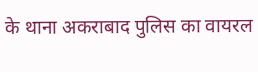के थाना अकराबाद पुलिस का वायरल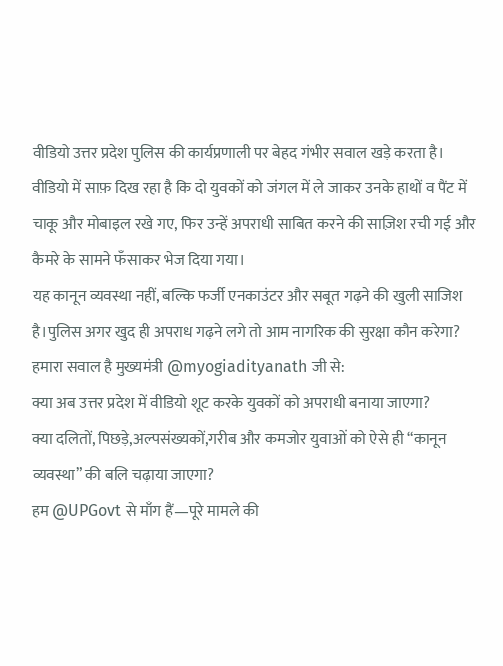वीडियो उत्तर प्रदेश पुलिस की कार्यप्रणाली पर बेहद गंभीर सवाल खड़े करता है।
वीडियो में साफ़ दिख रहा है कि दो युवकों को जंगल में ले जाकर उनके हाथों व पैंट में चाकू और मोबाइल रखे गए, फिर उन्हें अपराधी साबित करने की साज़िश रची गई और कैमरे के सामने फँसाकर भेज दिया गया।
यह कानून व्यवस्था नहीं, बल्कि फर्जी एनकाउंटर और सबूत गढ़ने की खुली साजिश है।पुलिस अगर खुद ही अपराध गढ़ने लगे तो आम नागरिक की सुरक्षा कौन करेगा?
हमारा सवाल है मुख्यमंत्री @myogiadityanath जी से:
क्या अब उत्तर प्रदेश में वीडियो शूट करके युवकों को अपराधी बनाया जाएगा?
क्या दलितों, पिछड़े,अल्पसंख्यकों,गरीब और कमजोर युवाओं को ऐसे ही “कानून व्यवस्था” की बलि चढ़ाया जाएगा?
हम @UPGovt से माँग हैं—पूरे मामले की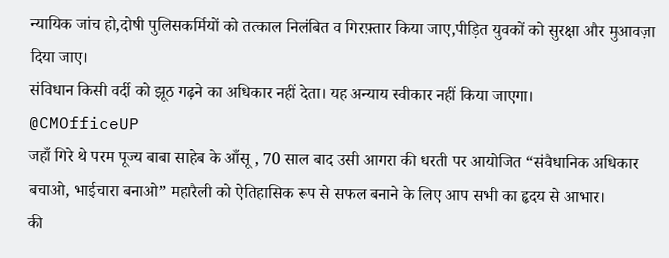न्यायिक जांच हो,दोषी पुलिसकर्मियों को तत्काल निलंबित व गिरफ़्तार किया जाए,पीड़ित युवकों को सुरक्षा और मुआवज़ा दिया जाए।
संविधान किसी वर्दी को झूठ गढ़ने का अधिकार नहीं देता। यह अन्याय स्वीकार नहीं किया जाएगा।
@CMOfficeUP
जहाँ गिरे थे परम पूज्य बाबा साहेब के आँसू , 70 साल बाद उसी आगरा की धरती पर आयोजित “संवैधानिक अधिकार बचाओ, भाईचारा बनाओ” महारैली को ऐतिहासिक रूप से सफल बनाने के लिए आप सभी का हृदय से आभार।
की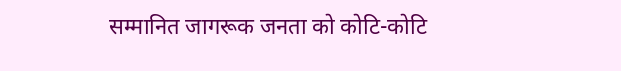सम्मानित जागरूक जनता को कोटि-कोटि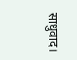साधुवाद।